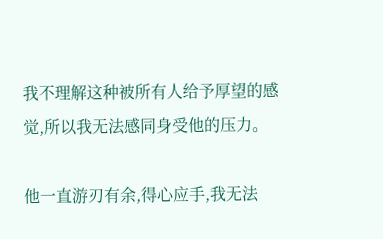我不理解这种被所有人给予厚望的感觉,所以我无法感同身受他的压力。

他一直游刃有余,得心应手,我无法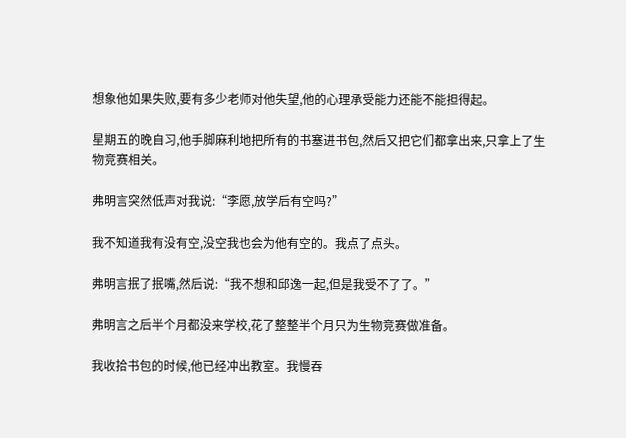想象他如果失败,要有多少老师对他失望,他的心理承受能力还能不能担得起。

星期五的晚自习,他手脚麻利地把所有的书塞进书包,然后又把它们都拿出来,只拿上了生物竞赛相关。

弗明言突然低声对我说:“李愿,放学后有空吗?”

我不知道我有没有空,没空我也会为他有空的。我点了点头。

弗明言抿了抿嘴,然后说:“我不想和邱逸一起,但是我受不了了。”

弗明言之后半个月都没来学校,花了整整半个月只为生物竞赛做准备。

我收拾书包的时候,他已经冲出教室。我慢吞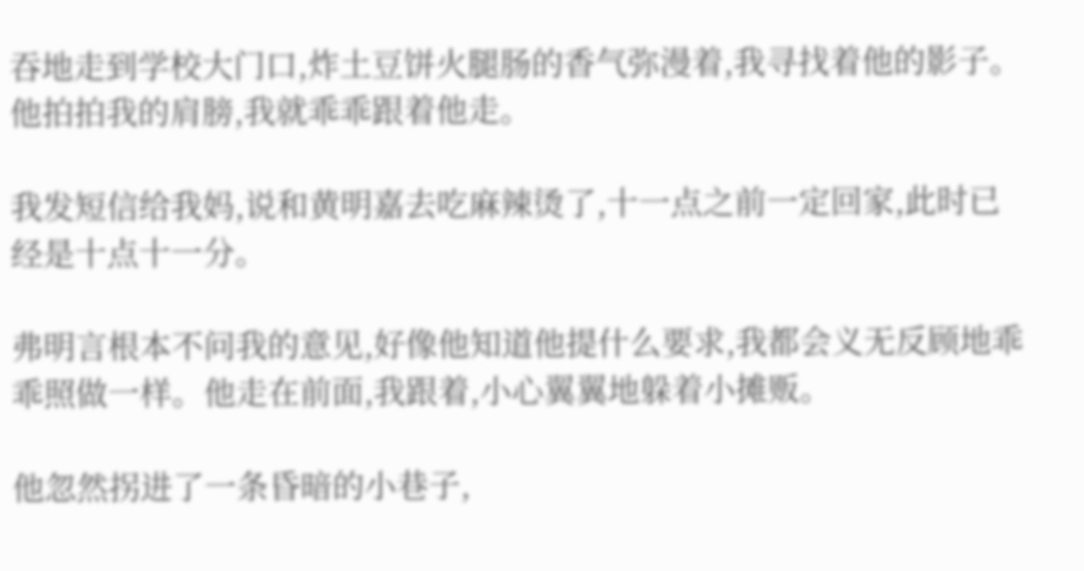吞地走到学校大门口,炸土豆饼火腿肠的香气弥漫着,我寻找着他的影子。他拍拍我的肩膀,我就乖乖跟着他走。

我发短信给我妈,说和黄明嘉去吃麻辣烫了,十一点之前一定回家,此时已经是十点十一分。

弗明言根本不问我的意见,好像他知道他提什么要求,我都会义无反顾地乖乖照做一样。他走在前面,我跟着,小心翼翼地躲着小摊贩。

他忽然拐进了一条昏暗的小巷子,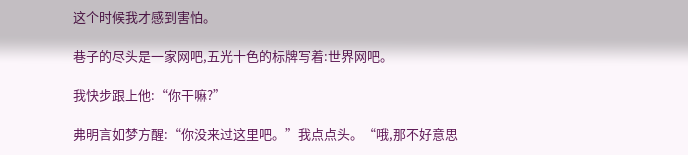这个时候我才感到害怕。

巷子的尽头是一家网吧,五光十色的标牌写着:世界网吧。

我快步跟上他:“你干嘛?”

弗明言如梦方醒:“你没来过这里吧。”我点点头。“哦,那不好意思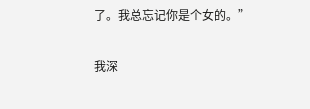了。我总忘记你是个女的。”

我深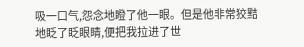吸一口气,怨念地瞪了他一眼。但是他非常狡黠地眨了眨眼睛,便把我拉进了世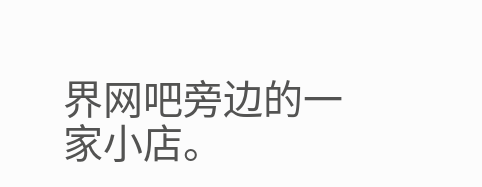界网吧旁边的一家小店。